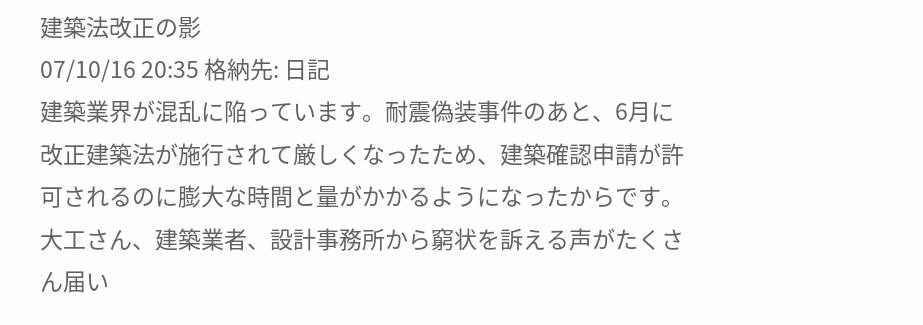建築法改正の影
07/10/16 20:35 格納先: 日記
建築業界が混乱に陥っています。耐震偽装事件のあと、6月に改正建築法が施行されて厳しくなったため、建築確認申請が許可されるのに膨大な時間と量がかかるようになったからです。大工さん、建築業者、設計事務所から窮状を訴える声がたくさん届い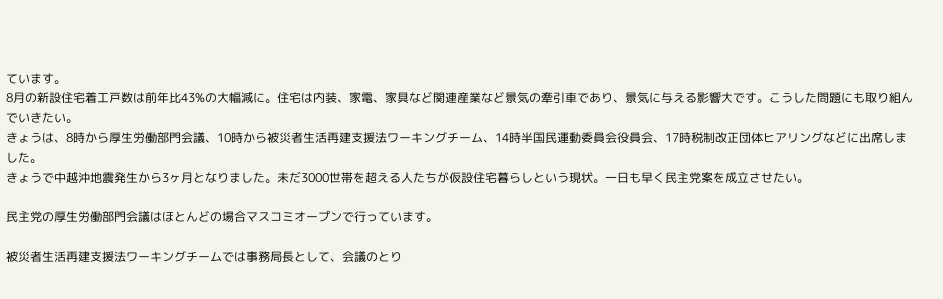ています。
8月の新設住宅着工戸数は前年比43%の大幅減に。住宅は内装、家電、家具など関連産業など景気の牽引車であり、景気に与える影響大です。こうした問題にも取り組んでいきたい。
きょうは、8時から厚生労働部門会議、10時から被災者生活再建支援法ワーキングチーム、14時半国民運動委員会役員会、17時税制改正団体ヒアリングなどに出席しました。
きょうで中越沖地震発生から3ヶ月となりました。未だ3000世帯を超える人たちが仮設住宅暮らしという現状。一日も早く民主党案を成立させたい。

民主党の厚生労働部門会議はほとんどの場合マスコミオープンで行っています。

被災者生活再建支援法ワーキングチームでは事務局長として、会議のとり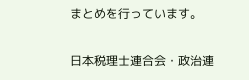まとめを行っています。

日本税理士連合会・政治連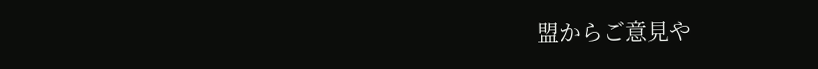盟からご意見や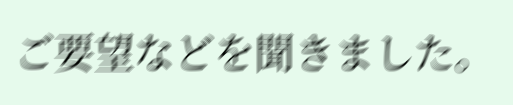ご要望などを聞きました。